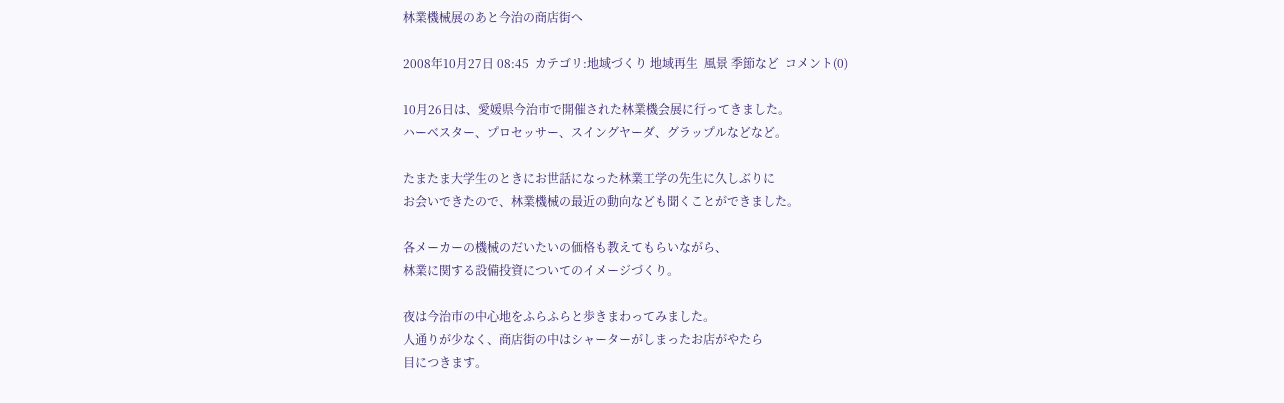林業機械展のあと今治の商店街へ

2008年10月27日 08:45  カテゴリ:地域づくり 地域再生  風景 季節など  コメント(0)

10月26日は、愛媛県今治市で開催された林業機会展に行ってきました。
ハーベスター、プロセッサー、スイングヤーダ、グラップルなどなど。

たまたま大学生のときにお世話になった林業工学の先生に久しぶりに
お会いできたので、林業機械の最近の動向なども聞くことができました。

各メーカーの機械のだいたいの価格も教えてもらいながら、
林業に関する設備投資についてのイメージづくり。

夜は今治市の中心地をふらふらと歩きまわってみました。
人通りが少なく、商店街の中はシャーターがしまったお店がやたら
目につきます。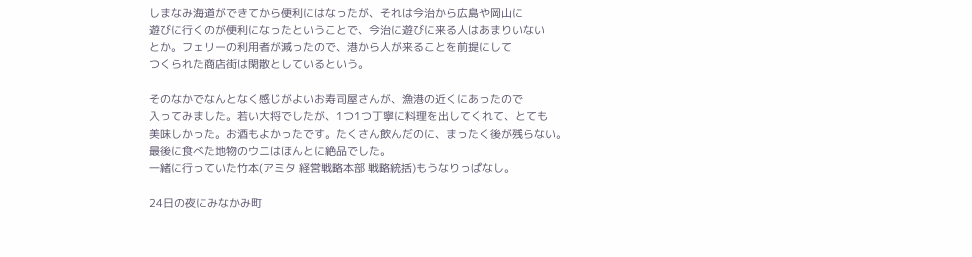しまなみ海道ができてから便利にはなったが、それは今治から広島や岡山に
遊びに行くのが便利になったということで、今治に遊びに来る人はあまりいない
とか。フェリーの利用者が減ったので、港から人が来ることを前提にして
つくられた商店街は閑散としているという。

そのなかでなんとなく感じがよいお寿司屋さんが、漁港の近くにあったので
入ってみました。若い大将でしたが、1つ1つ丁寧に料理を出してくれて、とても
美味しかった。お酒もよかったです。たくさん飲んだのに、まったく後が残らない。
最後に食べた地物のウニはほんとに絶品でした。
一緒に行っていた竹本(アミタ 経営戦略本部 戦略統括)もうなりっぱなし。

24日の夜にみなかみ町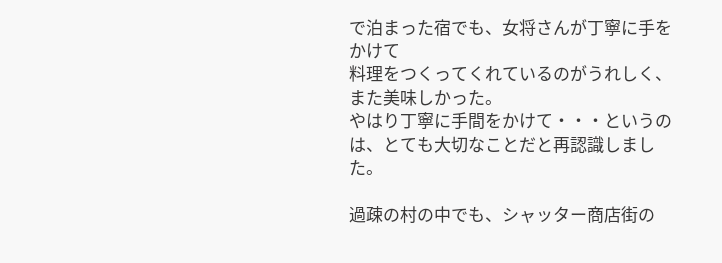で泊まった宿でも、女将さんが丁寧に手をかけて
料理をつくってくれているのがうれしく、また美味しかった。
やはり丁寧に手間をかけて・・・というのは、とても大切なことだと再認識しました。

過疎の村の中でも、シャッター商店街の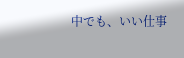中でも、いい仕事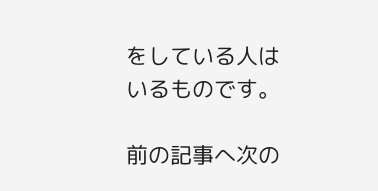をしている人は
いるものです。

前の記事へ次の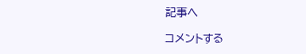記事へ

コメントする